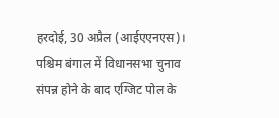हरदोई, 30 अप्रैल (आईएएनएस)। पश्चिम बंगाल में विधानसभा चुनाव संपन्न होने के बाद एग्जिट पोल के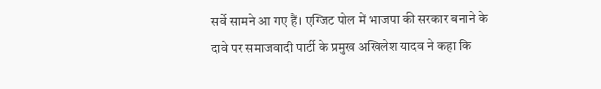सर्वे सामने आ गए हैं। एग्जिट पोल में भाजपा की सरकार बनाने के दावे पर समाजवादी पार्टी के प्रमुख अखिलेश यादव ने कहा कि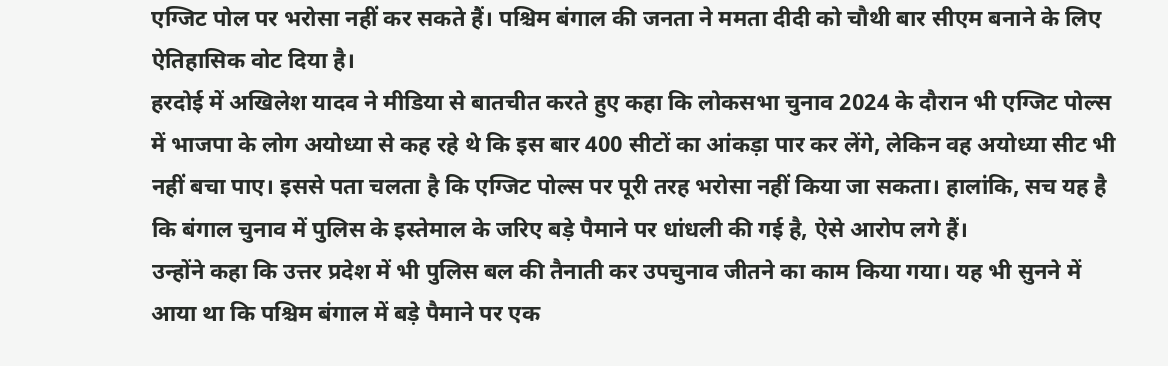एग्जिट पोल पर भरोसा नहीं कर सकते हैं। पश्चिम बंगाल की जनता ने ममता दीदी को चौथी बार सीएम बनाने के लिए ऐतिहासिक वोट दिया है।
हरदोई में अखिलेश यादव ने मीडिया से बातचीत करते हुए कहा कि लोकसभा चुनाव 2024 के दौरान भी एग्जिट पोल्स में भाजपा के लोग अयोध्या से कह रहे थे कि इस बार 400 सीटों का आंकड़ा पार कर लेंगे, लेकिन वह अयोध्या सीट भी नहीं बचा पाए। इससे पता चलता है कि एग्जिट पोल्स पर पूरी तरह भरोसा नहीं किया जा सकता। हालांकि, सच यह है कि बंगाल चुनाव में पुलिस के इस्तेमाल के जरिए बड़े पैमाने पर धांधली की गई है, ऐसे आरोप लगे हैं।
उन्होंने कहा कि उत्तर प्रदेश में भी पुलिस बल की तैनाती कर उपचुनाव जीतने का काम किया गया। यह भी सुनने में आया था कि पश्चिम बंगाल में बड़े पैमाने पर एक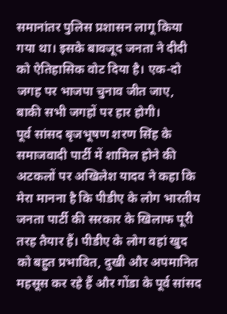समानांतर पुलिस प्रशासन लागू किया गया था। इसके बावजूद जनता ने दीदी को ऐतिहासिक वोट दिया है। एक-दो जगह पर भाजपा चुनाव जीत जाए, बाकी सभी जगहों पर हार होगी।
पूर्व सांसद बृजभूषण शरण सिंह के समाजवादी पार्टी में शामिल होने की अटकलों पर अखिलेश यादव ने कहा कि मेरा मानना है कि पीडीए के लोग भारतीय जनता पार्टी की सरकार के खिलाफ पूरी तरह तैयार हैं। पीडीए के लोग वहां खुद को बहुत प्रभावित, दुखी और अपमानित महसूस कर रहे हैं और गोंडा के पूर्व सांसद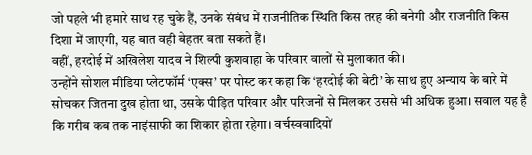जो पहले भी हमारे साथ रह चुके हैं, उनके संबंध में राजनीतिक स्थिति किस तरह की बनेगी और राजनीति किस दिशा में जाएगी, यह बात वही बेहतर बता सकते हैं।
वहीं, हरदोई में अखिलेश यादव ने शिल्पी कुशवाहा के परिवार वालों से मुलाकात की।
उन्होंने सोशल मीडिया प्लेटफॉर्म ‘एक्स’ पर पोस्ट कर कहा कि ‘हरदोई की बेटी’ के साथ हुए अन्याय के बारे में सोचकर जितना दुख होता था, उसके पीड़ित परिवार और परिजनों से मिलकर उससे भी अधिक हुआ। सवाल यह है कि गरीब कब तक नाइंसाफी का शिकार होता रहेगा। वर्चस्ववादियों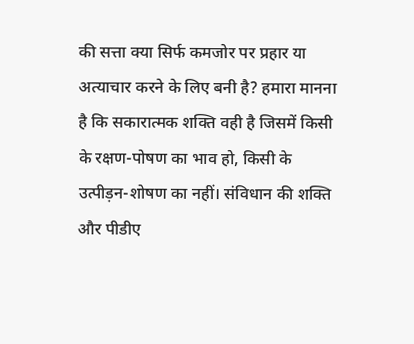की सत्ता क्या सिर्फ कमजोर पर प्रहार या अत्याचार करने के लिए बनी है? हमारा मानना है कि सकारात्मक शक्ति वही है जिसमें किसी के रक्षण-पोषण का भाव हो, किसी के उत्पीड़न-शोषण का नहीं। संविधान की शक्ति और पीडीए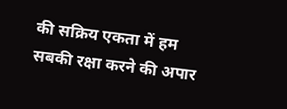की सक्रिय एकता में हम सबकी रक्षा करने की अपार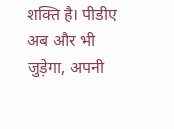शक्ति है। पीडीए अब और भी जुड़ेगा, अपनी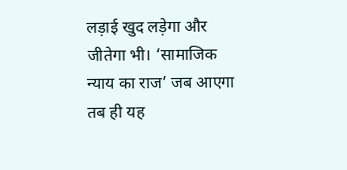लड़ाई खुद लड़ेगा और जीतेगा भी। ‘सामाजिक न्याय का राज’ जब आएगा तब ही यह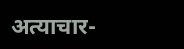अत्याचार-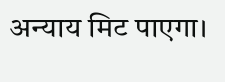अन्याय मिट पाएगा।